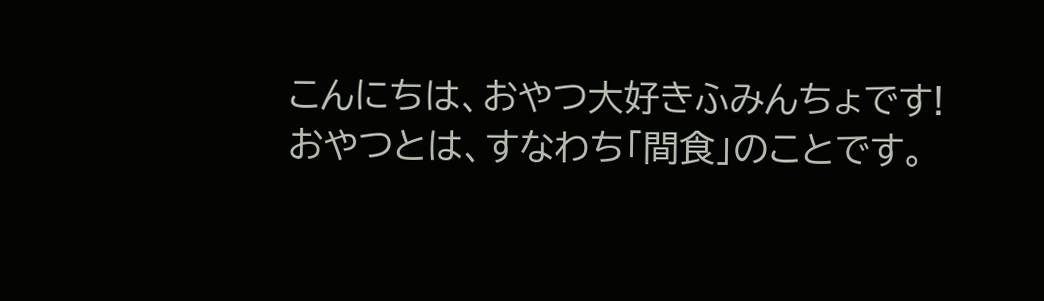こんにちは、おやつ大好きふみんちょです!
おやつとは、すなわち「間食」のことです。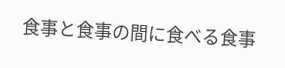食事と食事の間に食べる食事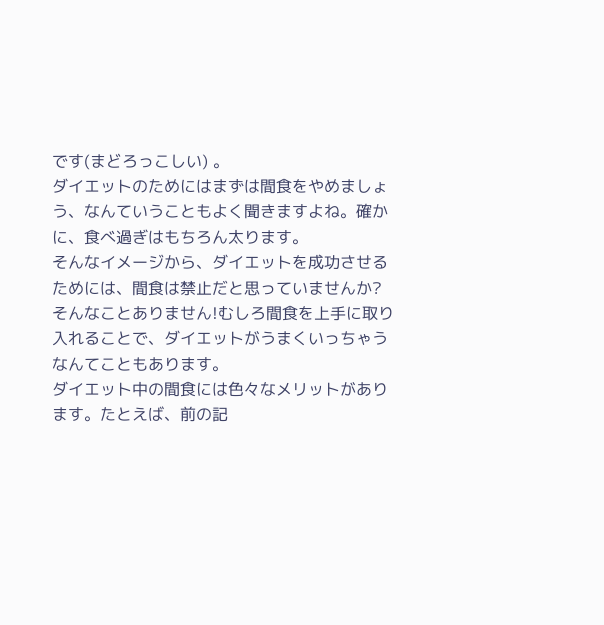です(まどろっこしい) 。
ダイエットのためにはまずは間食をやめましょう、なんていうこともよく聞きますよね。確かに、食べ過ぎはもちろん太ります。
そんなイメージから、ダイエットを成功させるためには、間食は禁止だと思っていませんか?
そんなことありません!むしろ間食を上手に取り入れることで、ダイエットがうまくいっちゃうなんてこともあります。
ダイエット中の間食には色々なメリットがあります。たとえば、前の記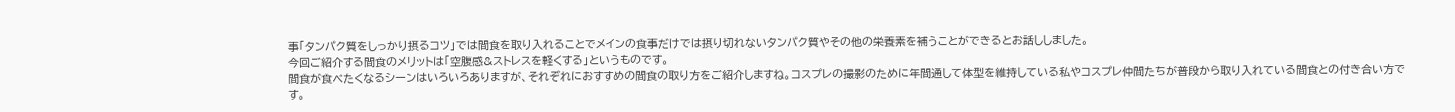事「タンパク質をしっかり摂るコツ」では間食を取り入れることでメインの食事だけでは摂り切れないタンパク質やその他の栄養素を補うことができるとお話ししました。
今回ご紹介する間食のメリットは「空腹感&ストレスを軽くする」というものです。
間食が食べたくなるシーンはいろいろありますが、それぞれにおすすめの間食の取り方をご紹介しますね。コスプレの撮影のために年間通して体型を維持している私やコスプレ仲間たちが普段から取り入れている間食との付き合い方です。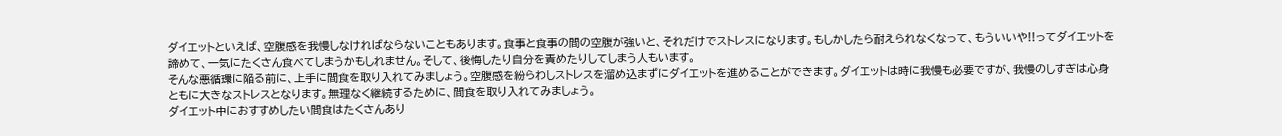ダイエットといえば、空腹感を我慢しなければならないこともあります。食事と食事の間の空腹が強いと、それだけでストレスになります。もしかしたら耐えられなくなって、もういいや!!ってダイエットを諦めて、一気にたくさん食べてしまうかもしれません。そして、後悔したり自分を責めたりしてしまう人もいます。
そんな悪循環に陥る前に、上手に間食を取り入れてみましょう。空腹感を紛らわしストレスを溜め込まずにダイエットを進めることができます。ダイエットは時に我慢も必要ですが、我慢のしすぎは心身ともに大きなストレスとなります。無理なく継続するために、間食を取り入れてみましょう。
ダイエット中におすすめしたい間食はたくさんあり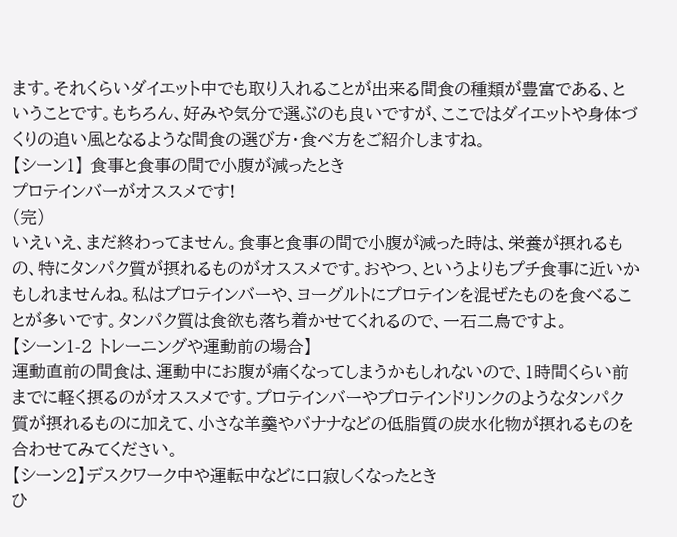ます。それくらいダイエット中でも取り入れることが出来る間食の種類が豊富である、ということです。もちろん、好みや気分で選ぶのも良いですが、ここではダイエットや身体づくりの追い風となるような間食の選び方・食べ方をご紹介しますね。
【シーン1】 食事と食事の間で小腹が減ったとき
プロテインバーがオススメです!
(完)
いえいえ、まだ終わってません。食事と食事の間で小腹が減った時は、栄養が摂れるもの、特にタンパク質が摂れるものがオススメです。おやつ、というよりもプチ食事に近いかもしれませんね。私はプロテインバーや、ヨーグルトにプロテインを混ぜたものを食べることが多いです。タンパク質は食欲も落ち着かせてくれるので、一石二鳥ですよ。
【シーン1-2 トレーニングや運動前の場合】
運動直前の間食は、運動中にお腹が痛くなってしまうかもしれないので、1時間くらい前までに軽く摂るのがオススメです。プロテインバーやプロテインドリンクのようなタンパク質が摂れるものに加えて、小さな羊羹やバナナなどの低脂質の炭水化物が摂れるものを合わせてみてください。
【シーン2】デスクワーク中や運転中などに口寂しくなったとき
ひ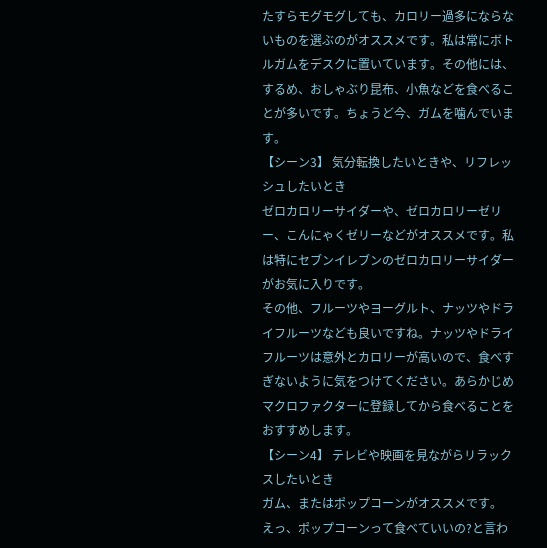たすらモグモグしても、カロリー過多にならないものを選ぶのがオススメです。私は常にボトルガムをデスクに置いています。その他には、するめ、おしゃぶり昆布、小魚などを食べることが多いです。ちょうど今、ガムを噛んでいます。
【シーン3】 気分転換したいときや、リフレッシュしたいとき
ゼロカロリーサイダーや、ゼロカロリーゼリー、こんにゃくゼリーなどがオススメです。私は特にセブンイレブンのゼロカロリーサイダーがお気に入りです。
その他、フルーツやヨーグルト、ナッツやドライフルーツなども良いですね。ナッツやドライフルーツは意外とカロリーが高いので、食べすぎないように気をつけてください。あらかじめマクロファクターに登録してから食べることをおすすめします。
【シーン4】 テレビや映画を見ながらリラックスしたいとき
ガム、またはポップコーンがオススメです。
えっ、ポップコーンって食べていいの?と言わ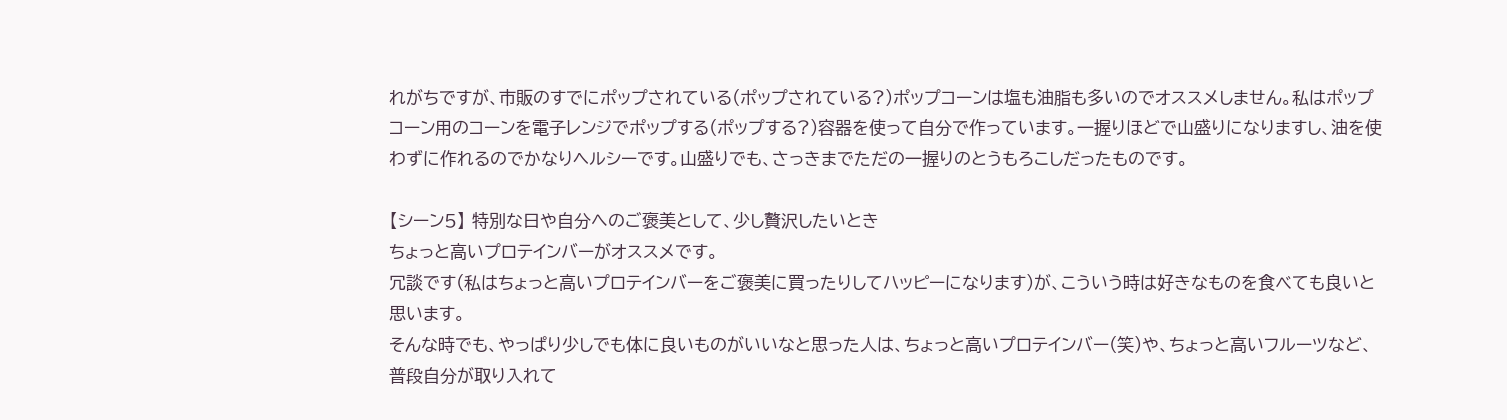れがちですが、市販のすでにポップされている(ポップされている?)ポップコーンは塩も油脂も多いのでオススメしません。私はポップコーン用のコーンを電子レンジでポップする(ポップする?)容器を使って自分で作っています。一握りほどで山盛りになりますし、油を使わずに作れるのでかなりヘルシーです。山盛りでも、さっきまでただの一握りのとうもろこしだったものです。

【シーン5】 特別な日や自分へのご褒美として、少し贅沢したいとき
ちょっと高いプロテインバーがオススメです。
冗談です(私はちょっと高いプロテインバーをご褒美に買ったりしてハッピーになります)が、こういう時は好きなものを食べても良いと思います。
そんな時でも、やっぱり少しでも体に良いものがいいなと思った人は、ちょっと高いプロテインバー(笑)や、ちょっと高いフルーツなど、普段自分が取り入れて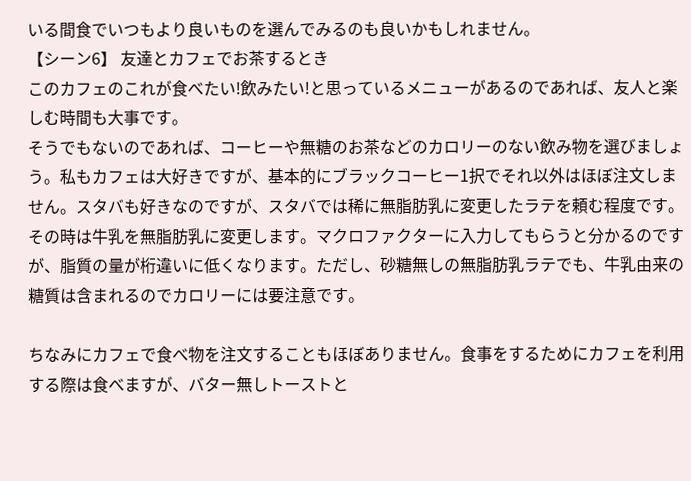いる間食でいつもより良いものを選んでみるのも良いかもしれません。
【シーン6】 友達とカフェでお茶するとき
このカフェのこれが食べたい!飲みたい!と思っているメニューがあるのであれば、友人と楽しむ時間も大事です。
そうでもないのであれば、コーヒーや無糖のお茶などのカロリーのない飲み物を選びましょう。私もカフェは大好きですが、基本的にブラックコーヒー1択でそれ以外はほぼ注文しません。スタバも好きなのですが、スタバでは稀に無脂肪乳に変更したラテを頼む程度です。その時は牛乳を無脂肪乳に変更します。マクロファクターに入力してもらうと分かるのですが、脂質の量が桁違いに低くなります。ただし、砂糖無しの無脂肪乳ラテでも、牛乳由来の糖質は含まれるのでカロリーには要注意です。

ちなみにカフェで食べ物を注文することもほぼありません。食事をするためにカフェを利用する際は食べますが、バター無しトーストと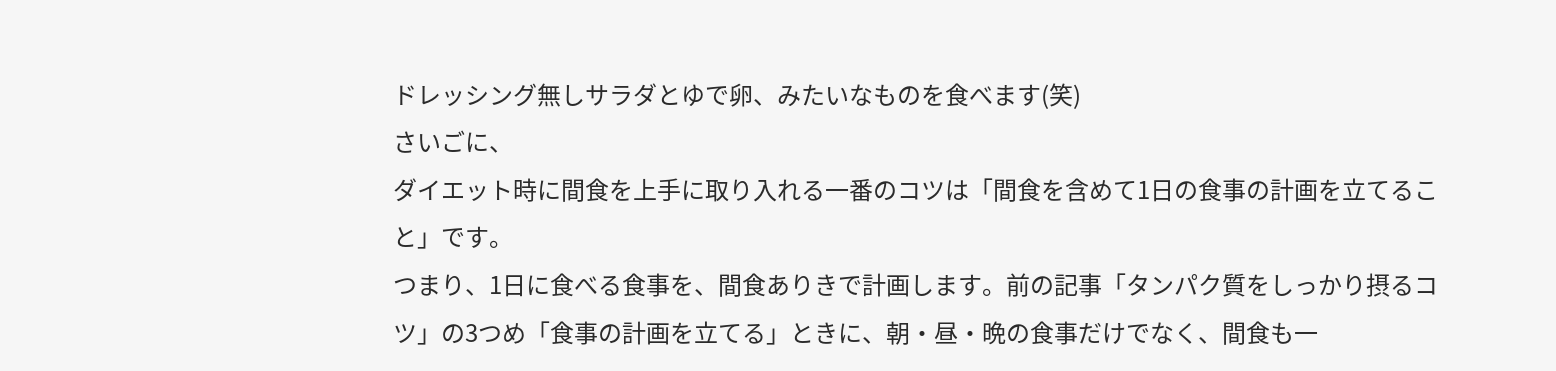ドレッシング無しサラダとゆで卵、みたいなものを食べます(笑)
さいごに、
ダイエット時に間食を上手に取り入れる一番のコツは「間食を含めて1日の食事の計画を立てること」です。
つまり、1日に食べる食事を、間食ありきで計画します。前の記事「タンパク質をしっかり摂るコツ」の3つめ「食事の計画を立てる」ときに、朝・昼・晩の食事だけでなく、間食も一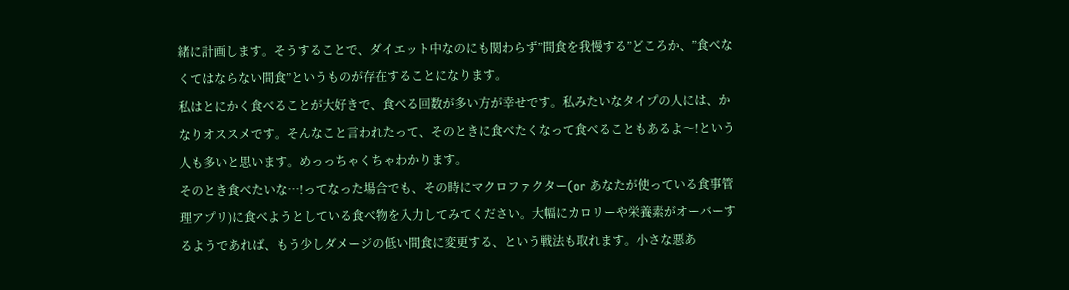緒に計画します。そうすることで、ダイエット中なのにも関わらず”間食を我慢する”どころか、”食べなくてはならない間食”というものが存在することになります。
私はとにかく食べることが大好きで、食べる回数が多い方が幸せです。私みたいなタイプの人には、かなりオススメです。そんなこと言われたって、そのときに食べたくなって食べることもあるよ〜!という人も多いと思います。めっっちゃくちゃわかります。
そのとき食べたいな…!ってなった場合でも、その時にマクロファクター(or あなたが使っている食事管理アプリ)に食べようとしている食べ物を入力してみてください。大幅にカロリーや栄養素がオーバーするようであれば、もう少しダメージの低い間食に変更する、という戦法も取れます。小さな悪あ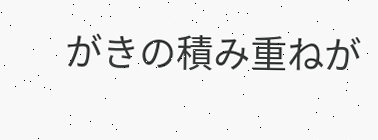がきの積み重ねが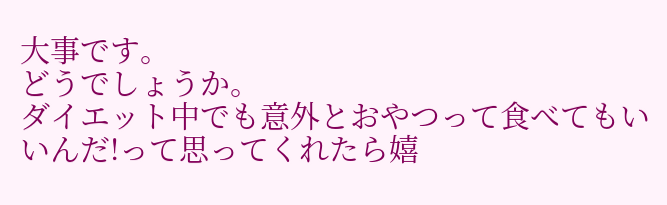大事です。
どうでしょうか。
ダイエット中でも意外とおやつって食べてもいいんだ!って思ってくれたら嬉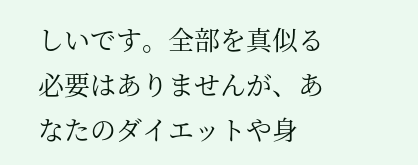しいです。全部を真似る必要はありませんが、あなたのダイエットや身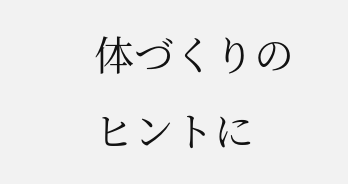体づくりのヒントに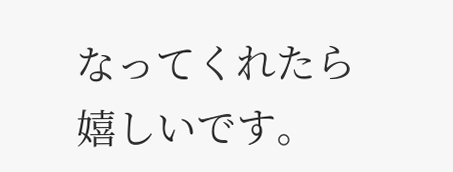なってくれたら嬉しいです。